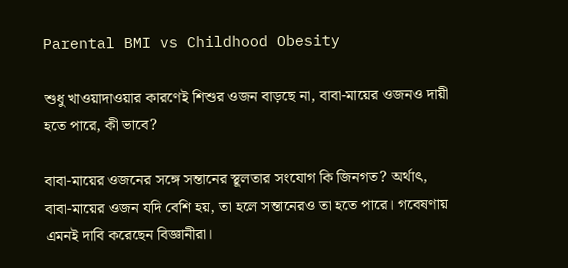Parental BMI vs Childhood Obesity

শুধু খাওয়াদাওয়ার কারণেই শিশুর ওজন বাড়ছে না, বাবা-মায়ের ওজনও দায়ী হতে পারে, কী ভাবে?

বাবা-মায়ের ওজনের সঙ্গে সন্তানের স্থূলতার সংযোগ কি জিনগত? অর্থাৎ, বাবা-মায়ের ওজন যদি বেশি হয়, তা হলে সন্তানেরও তা হতে পারে। গবেষণায় এমনই দাবি করেছেন বিজ্ঞানীরা।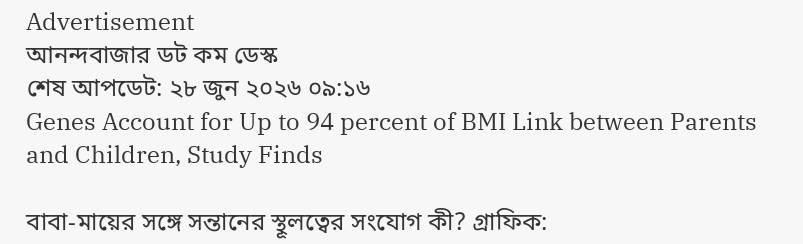Advertisement
আনন্দবাজার ডট কম ডেস্ক
শেষ আপডেট: ২৮ জুন ২০২৬ ০৯:১৬
Genes Account for Up to 94 percent of BMI Link between Parents and Children, Study Finds

বাবা-মায়ের সঙ্গে সন্তানের স্থূলত্বের সংযোগ কী? গ্রাফিক: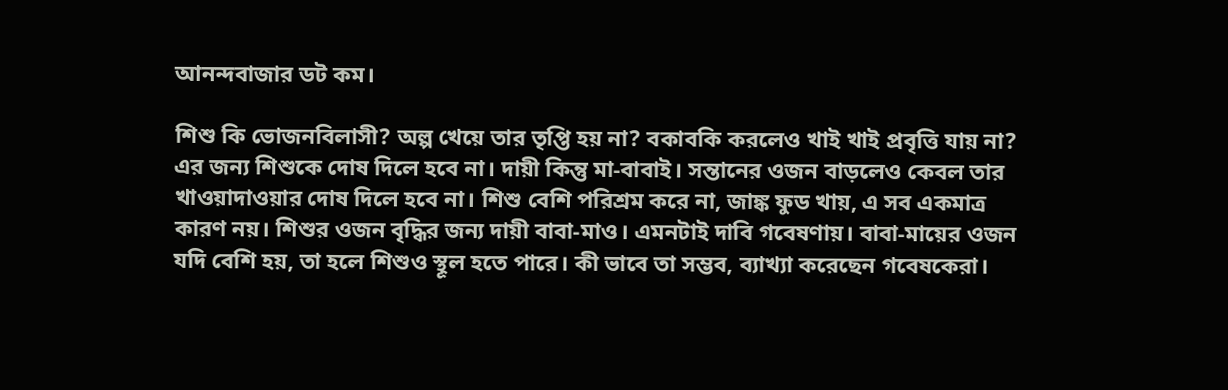আনন্দবাজার ডট কম।

শিশু কি ভোজনবিলাসী? অল্প খেয়ে তার তৃপ্তি হয় না? বকাবকি করলেও খাই খাই প্রবৃত্তি যায় না? এর জন্য শিশুকে দোষ দিলে হবে না। দায়ী কিন্তু মা-বাবাই। সন্তানের ওজন বাড়লেও কেবল তার খাওয়াদাওয়ার দোষ দিলে হবে না। শিশু বেশি পরিশ্রম করে না, জাঙ্ক ফুড খায়, এ সব একমাত্র কারণ নয়। শিশুর ওজন বৃদ্ধির জন্য দায়ী বাবা-মাও। এমনটাই দাবি গবেষণায়। বাবা-মায়ের ওজন যদি বেশি হয়, তা হলে শিশুও স্থূল হতে পারে। কী ভাবে তা সম্ভব, ব্যাখ্যা করেছেন গবেষকেরা।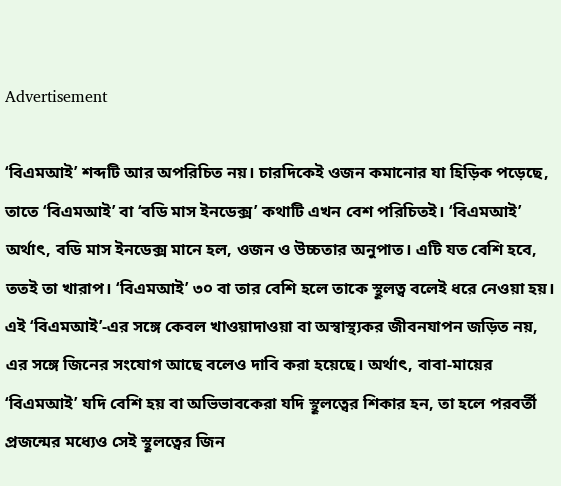Advertisement

‘বিএমআই’ শব্দটি আর অপরিচিত নয়। চারদিকেই ওজন কমানোর যা হিড়িক পড়েছে, তাতে ‘বিএমআই’ বা ‘বডি মাস ইনডেক্স’ কথাটি এখন বেশ পরিচিতই। ‘বিএমআই’ অর্থাৎ, বডি মাস ইনডেক্স মানে হল, ওজন ও উচ্চতার অনুপাত। এটি যত বেশি হবে, ততই তা খারাপ। ‘বিএমআই’ ৩০ বা তার বেশি হলে তাকে স্থূলত্ব বলেই ধরে নেওয়া হয়। এই ‘বিএমআই’-এর সঙ্গে কেবল খাওয়াদাওয়া বা অস্বাস্থ্যকর জীবনযাপন জড়িত নয়, এর সঙ্গে জিনের সংযোগ আছে বলেও দাবি করা হয়েছে। অর্থাৎ, বাবা-মায়ের ‘বিএমআই’ যদি বেশি হয় বা অভিভাবকেরা যদি স্থূলত্বের শিকার হন, তা হলে পরবর্তী প্রজন্মের মধ্যেও সেই স্থূলত্বের জিন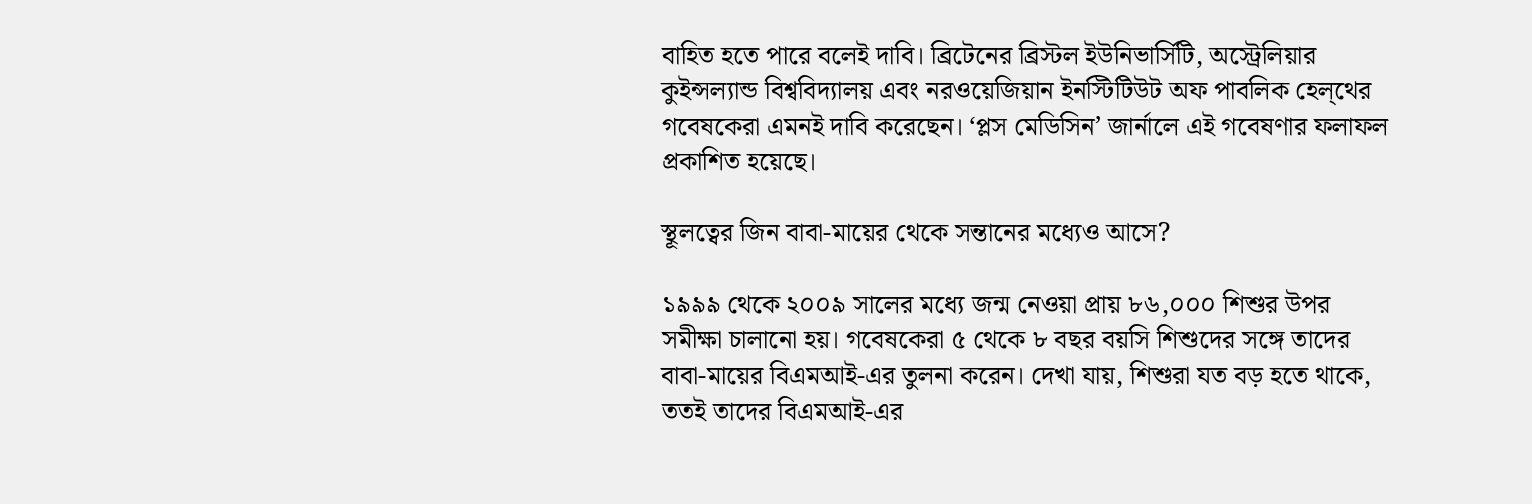বাহিত হতে পারে বলেই দাবি। ব্রিটেনের ব্রিস্টল ইউনিভার্সিটি, অস্ট্রেলিয়ার কুইন্সল্যান্ড বিশ্ববিদ্যালয় এবং নরওয়েজিয়ান ইনস্টিটিউট অফ পাবলিক হেল্‌থের গবেষকেরা এমনই দাবি করেছেন। ‘প্লস মেডিসিন’ জার্নালে এই গবেষণার ফলাফল প্রকাশিত হয়েছে।

স্থূলত্বের জিন বাবা-মায়ের থেকে সন্তানের মধ্যেও আসে?

১৯৯৯ থেকে ২০০৯ সালের মধ্যে জন্ম নেওয়া প্রায় ৮৬,০০০ শিশুর উপর সমীক্ষা চালানো হয়। গবেষকেরা ৫ থেকে ৮ বছর বয়সি শিশুদের সঙ্গে তাদের বাবা-মায়ের বিএমআই-এর তুলনা করেন। দেখা যায়, শিশুরা যত বড় হতে থাকে, ততই তাদের বিএমআই-এর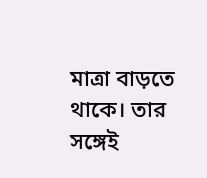মাত্রা বাড়তে থাকে। তার সঙ্গেই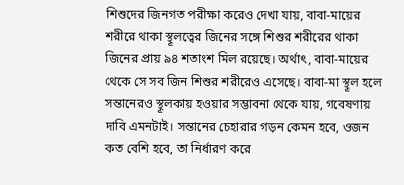শিশুদের জিনগত পরীক্ষা করেও দেখা যায়, বাবা-মায়ের শরীরে থাকা স্থূলত্বের জিনের সঙ্গে শিশুর শরীরের থাকা জিনের প্রায় ৯৪ শতাংশ মিল রয়েছে। অর্থাৎ, বাবা-মায়ের থেকে সে সব জিন শিশুর শরীরেও এসেছে। বাবা-মা স্থূল হলে সন্তানেরও স্থূলকায় হওয়ার সম্ভাবনা থেকে যায়, গবেষণায় দাবি এমনটাই। সন্তানের চেহারার গড়ন কেমন হবে, ওজন কত বেশি হবে, তা নির্ধারণ করে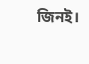জিনই।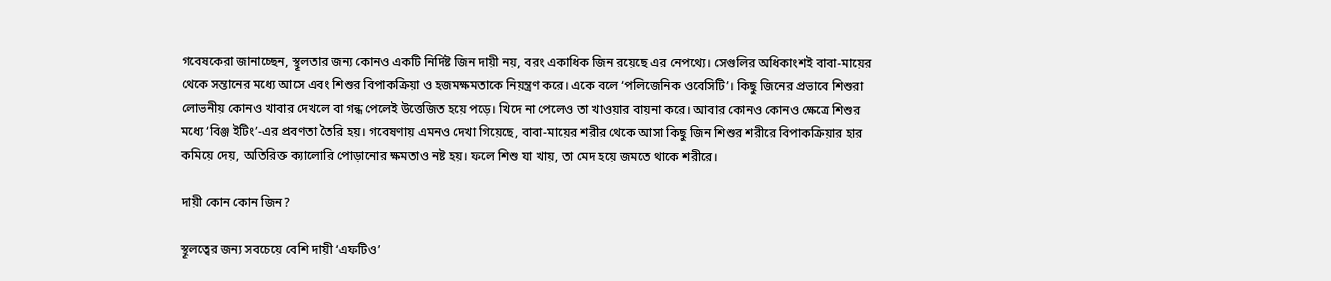গবেষকেরা জানাচ্ছেন, স্থূলতার জন্য কোনও একটি নির্দিষ্ট জিন দায়ী নয়, বরং একাধিক জিন রয়েছে এর নেপথ্যে। সেগুলির অধিকাংশই বাবা-মায়ের থেকে সন্তানের মধ্যে আসে এবং শিশুর বিপাকক্রিয়া ও হজমক্ষমতাকে নিয়ন্ত্রণ করে। একে বলে ‘পলিজেনিক ওবেসিটি’। কিছু জিনের প্রভাবে শিশুরা লোভনীয় কোনও খাবার দেখলে বা গন্ধ পেলেই উত্তেজিত হয়ে পড়ে। খিদে না পেলেও তা খাওয়ার বায়না করে। আবার কোনও কোনও ক্ষেত্রে শিশুর মধ্যে ‘বিঞ্জ ইটিং’-এর প্রবণতা তৈরি হয়। গবেষণায় এমনও দেখা গিয়েছে, বাবা-মায়ের শরীর থেকে আসা কিছু জিন শিশুর শরীরে বিপাকক্রিয়ার হার কমিয়ে দেয়, অতিরিক্ত ক্যালোরি পোড়ানোর ক্ষমতাও নষ্ট হয়। ফলে শিশু যা খায়, তা মেদ হয়ে জমতে থাকে শরীরে।

দায়ী কোন কোন জিন?

স্থূলত্বের জন্য সবচেয়ে বেশি দায়ী ‘এফটিও’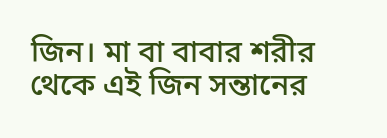জিন। মা বা বাবার শরীর থেকে এই জিন সন্তানের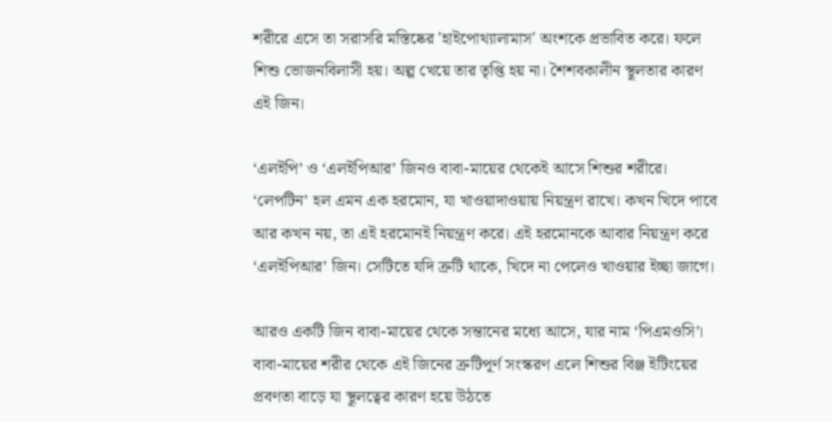শরীরে এসে তা সরাসরি মস্তিষ্কের 'হাইপোথ্যালামাস' অংশকে প্রভাবিত করে। ফলে শিশু ভোজনবিলাসী হয়। অল্প খেয়ে তার তৃপ্তি হয় না। শৈশবকালীন স্থূলতার কারণ এই জিন।

‘এলইপি’ ও ‘এলইপিআর’ জিনও বাবা-মায়ের থেকেই আসে শিশুর শরীরে। ‘লেপটিন’ হল এমন এক হরমোন, যা খাওয়াদাওয়ায় নিয়ন্ত্রণ রাখে। কখন খিদে পাবে আর কখন নয়, তা এই হরমোনই নিয়ন্ত্রণ করে। এই হরমোনকে আবার নিয়ন্ত্রণ করে ‘এলইপিআর’ জিন। সেটিতে যদি ত্রুটি থাকে, খিদে না পেলেও খাওয়ার ইচ্ছা জাগে।

আরও একটি জিন বাবা-মায়ের থেকে সন্তানের মধ্যে আসে, যার নাম ‘পিএমওসি’। বাবা-মায়ের শরীর থেকে এই জিনের ত্রুটিপূর্ণ সংস্করণ এলে শিশুর বিঞ্জ ইটিংয়ের প্রবণতা বাড়ে যা স্থূলত্বের কারণ হয়ে উঠতে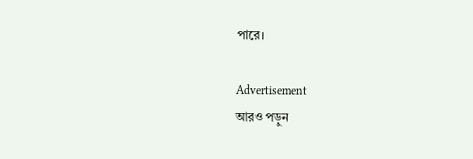পারে।

Advertisement
আরও পড়ুন